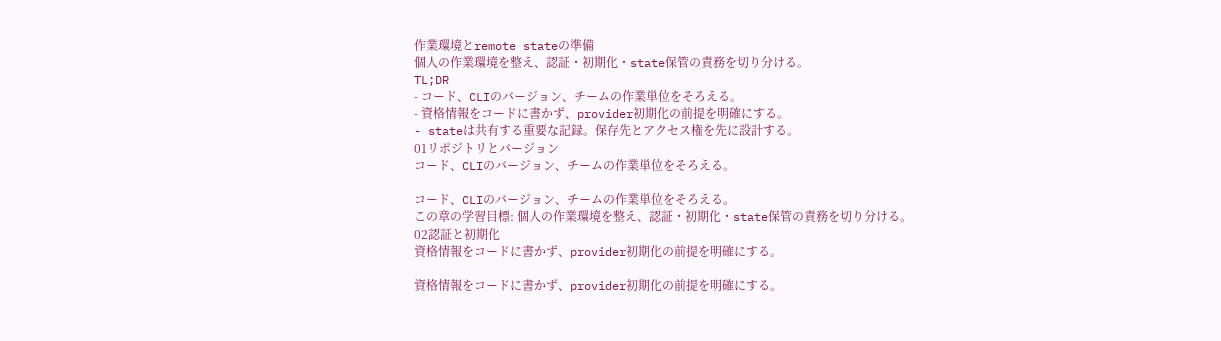作業環境とremote stateの準備
個人の作業環境を整え、認証・初期化・state保管の責務を切り分ける。
TL;DR
- コード、CLIのバージョン、チームの作業単位をそろえる。
- 資格情報をコードに書かず、provider初期化の前提を明確にする。
- stateは共有する重要な記録。保存先とアクセス権を先に設計する。
01リポジトリとバージョン
コード、CLIのバージョン、チームの作業単位をそろえる。

コード、CLIのバージョン、チームの作業単位をそろえる。
この章の学習目標: 個人の作業環境を整え、認証・初期化・state保管の責務を切り分ける。
02認証と初期化
資格情報をコードに書かず、provider初期化の前提を明確にする。

資格情報をコードに書かず、provider初期化の前提を明確にする。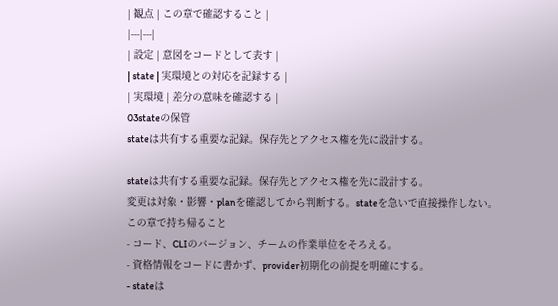| 観点 | この章で確認すること |
|---|---|
| 設定 | 意図をコードとして表す |
| state | 実環境との対応を記録する |
| 実環境 | 差分の意味を確認する |
03stateの保管
stateは共有する重要な記録。保存先とアクセス権を先に設計する。

stateは共有する重要な記録。保存先とアクセス権を先に設計する。
変更は対象・影響・planを確認してから判断する。stateを急いで直接操作しない。
この章で持ち帰ること
- コード、CLIのバージョン、チームの作業単位をそろえる。
- 資格情報をコードに書かず、provider初期化の前提を明確にする。
- stateは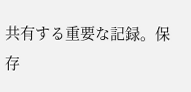共有する重要な記録。保存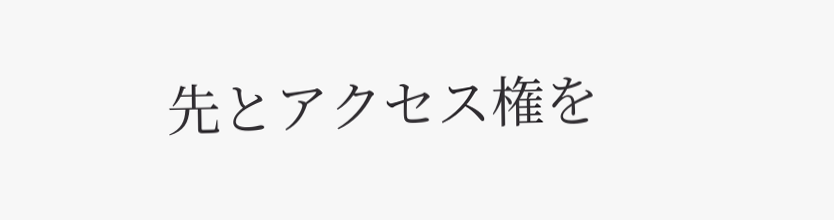先とアクセス権を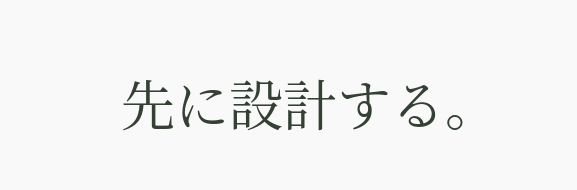先に設計する。